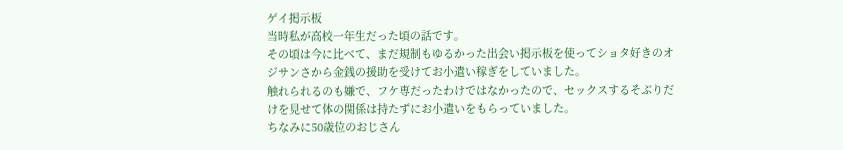ゲイ掲示板
当時私が高校一年生だった頃の話です。
その頃は今に比べて、まだ規制もゆるかった出会い掲示板を使ってショタ好きのオジサンさから金銭の援助を受けてお小遣い稼ぎをしていました。
触れられるのも嫌で、フケ専だったわけではなかったので、セックスするそぶりだけを見せて体の関係は持たずにお小遣いをもらっていました。
ちなみに50歳位のおじさん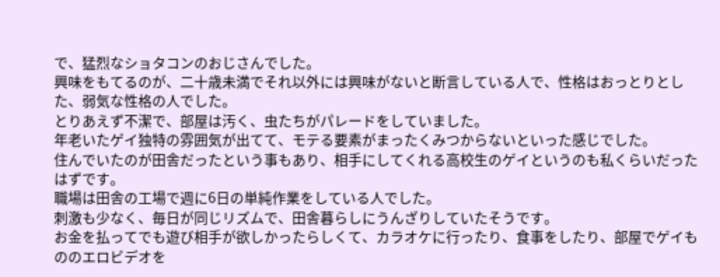で、猛烈なショタコンのおじさんでした。
興味をもてるのが、二十歳未満でそれ以外には興味がないと断言している人で、性格はおっとりとした、弱気な性格の人でした。
とりあえず不潔で、部屋は汚く、虫たちがパレードをしていました。
年老いたゲイ独特の雰囲気が出てて、モテる要素がまったくみつからないといった感じでした。
住んでいたのが田舎だったという事もあり、相手にしてくれる高校生のゲイというのも私くらいだったはずです。
職場は田舎の工場で週に6日の単純作業をしている人でした。
刺激も少なく、毎日が同じリズムで、田舎暮らしにうんざりしていたそうです。
お金を払ってでも遊び相手が欲しかったらしくて、カラオケに行ったり、食事をしたり、部屋でゲイもののエロビデオを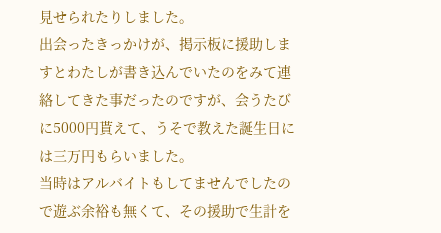見せられたりしました。
出会ったきっかけが、掲示板に援助しますとわたしが書き込んでいたのをみて連絡してきた事だったのですが、会うたびに5000円貰えて、うそで教えた誕生日には三万円もらいました。
当時はアルバイトもしてませんでしたので遊ぶ余裕も無くて、その援助で生計を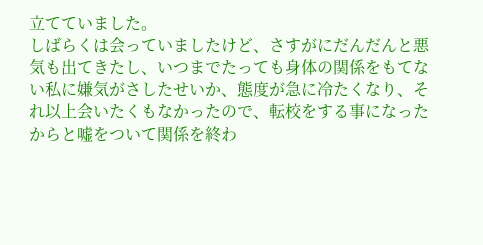立てていました。
しばらくは会っていましたけど、さすがにだんだんと悪気も出てきたし、いつまでたっても身体の関係をもてない私に嫌気がさしたせいか、態度が急に冷たくなり、それ以上会いたくもなかったので、転校をする事になったからと嘘をついて関係を終わ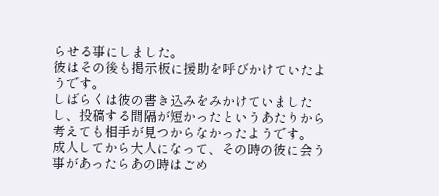らせる事にしました。
彼はその後も掲示板に援助を呼びかけていたようです。
しばらくは彼の書き込みをみかけていましたし、投稿する間隔が短かったというあたりから考えても相手が見つからなかったようです。
成人してから大人になって、その時の彼に会う事があったらあの時はごめ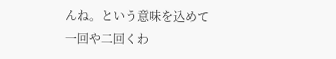んね。という意味を込めて一回や二回くわ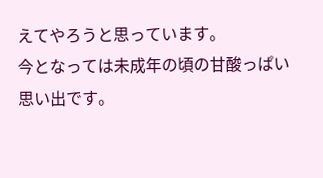えてやろうと思っています。
今となっては未成年の頃の甘酸っぱい思い出です。